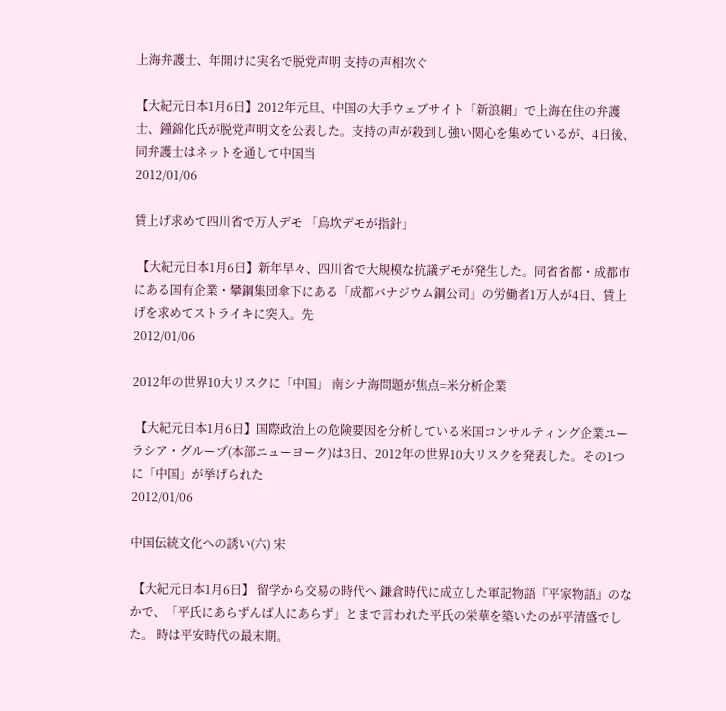上海弁護士、年開けに実名で脱党声明 支持の声相次ぐ

【大紀元日本1月6日】2012年元旦、中国の大手ウェブサイト「新浪網」で上海在住の弁護士、鐘錦化氏が脱党声明文を公表した。支持の声が殺到し強い関心を集めているが、4日後、同弁護士はネットを通して中国当
2012/01/06

賃上げ求めて四川省で万人デモ 「烏坎デモが指針」

 【大紀元日本1月6日】新年早々、四川省で大規模な抗議デモが発生した。同省省都・成都市にある国有企業・攀鋼集団傘下にある「成都バナジウム鋼公司」の労働者1万人が4日、賃上げを求めてストライキに突入。先
2012/01/06

2012年の世界10大リスクに「中国」 南シナ海問題が焦点=米分析企業

 【大紀元日本1月6日】国際政治上の危険要因を分析している米国コンサルティング企業ユーラシア・グループ(本部ニューヨーク)は3日、2012年の世界10大リスクを発表した。その1つに「中国」が挙げられた
2012/01/06

中国伝統文化への誘い(六) 宋

 【大紀元日本1月6日】 留学から交易の時代へ 鎌倉時代に成立した軍記物語『平家物語』のなかで、「平氏にあらずんば人にあらず」とまで言われた平氏の栄華を築いたのが平清盛でした。 時は平安時代の最末期。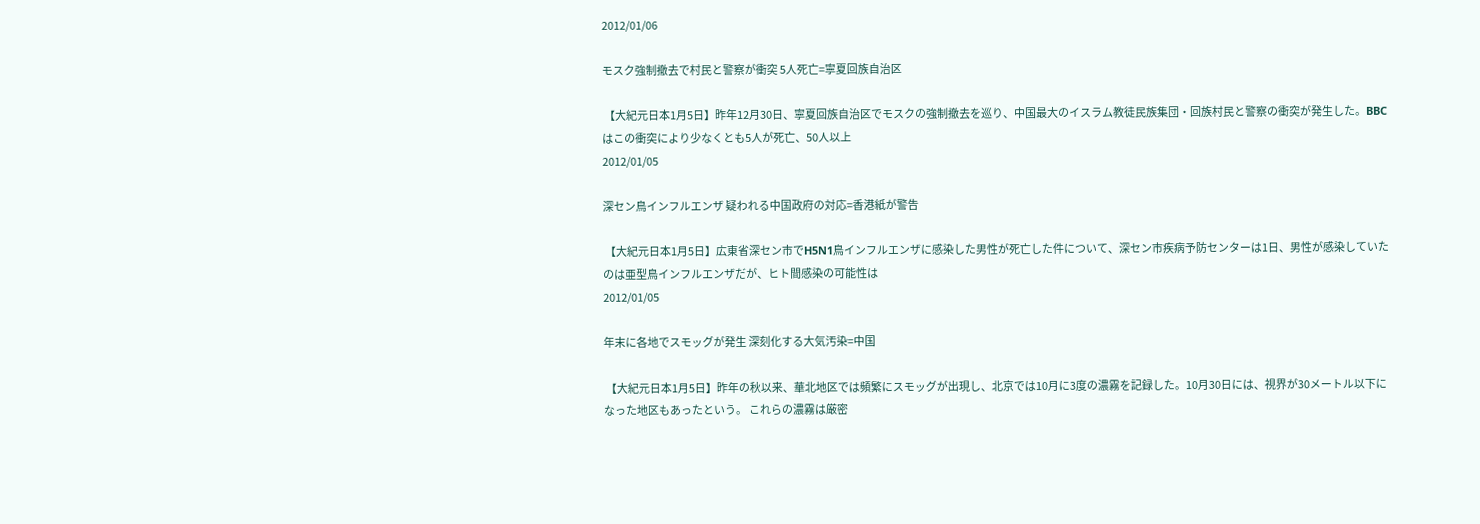2012/01/06

モスク強制撤去で村民と警察が衝突 5人死亡=寧夏回族自治区

 【大紀元日本1月5日】昨年12月30日、寧夏回族自治区でモスクの強制撤去を巡り、中国最大のイスラム教徒民族集団・回族村民と警察の衝突が発生した。BBCはこの衝突により少なくとも5人が死亡、50人以上
2012/01/05

深セン鳥インフルエンザ 疑われる中国政府の対応=香港紙が警告

 【大紀元日本1月5日】広東省深セン市でH5N1鳥インフルエンザに感染した男性が死亡した件について、深セン市疾病予防センターは1日、男性が感染していたのは亜型鳥インフルエンザだが、ヒト間感染の可能性は
2012/01/05

年末に各地でスモッグが発生 深刻化する大気汚染=中国

 【大紀元日本1月5日】昨年の秋以来、華北地区では頻繁にスモッグが出現し、北京では10月に3度の濃霧を記録した。10月30日には、視界が30メートル以下になった地区もあったという。 これらの濃霧は厳密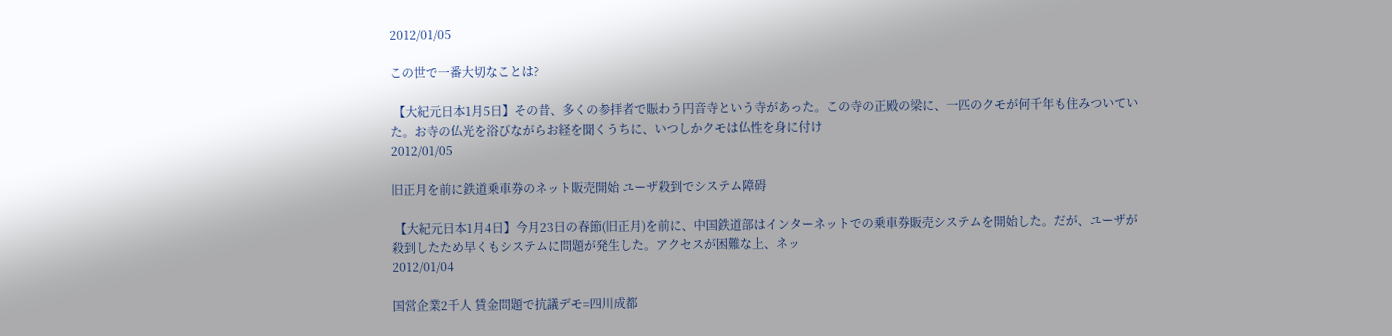2012/01/05

この世で一番大切なことは?

 【大紀元日本1月5日】その昔、多くの参拝者で賑わう円音寺という寺があった。この寺の正殿の梁に、一匹のクモが何千年も住みついていた。お寺の仏光を浴びながらお経を聞くうちに、いつしかクモは仏性を身に付け
2012/01/05

旧正月を前に鉄道乗車券のネット販売開始 ユーザ殺到でシステム障碍

 【大紀元日本1月4日】今月23日の春節(旧正月)を前に、中国鉄道部はインターネットでの乗車券販売システムを開始した。だが、ユーザが殺到したため早くもシステムに問題が発生した。アクセスが困難な上、ネッ
2012/01/04

国営企業2千人 賃金問題で抗議デモ=四川成都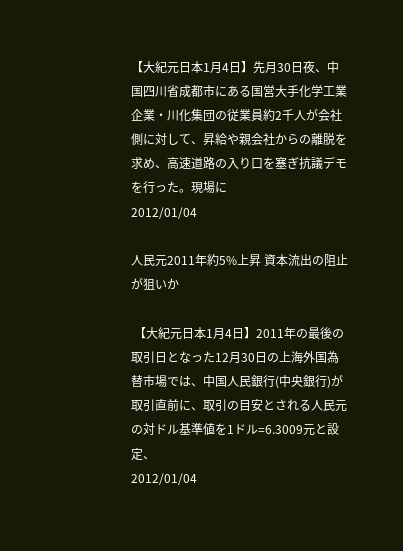【大紀元日本1月4日】先月30日夜、中国四川省成都市にある国営大手化学工業企業・川化集団の従業員約2千人が会社側に対して、昇給や親会社からの離脱を求め、高速道路の入り口を塞ぎ抗議デモを行った。現場に
2012/01/04

人民元2011年約5%上昇 資本流出の阻止が狙いか

 【大紀元日本1月4日】2011年の最後の取引日となった12月30日の上海外国為替市場では、中国人民銀行(中央銀行)が取引直前に、取引の目安とされる人民元の対ドル基準値を1ドル=6.3009元と設定、
2012/01/04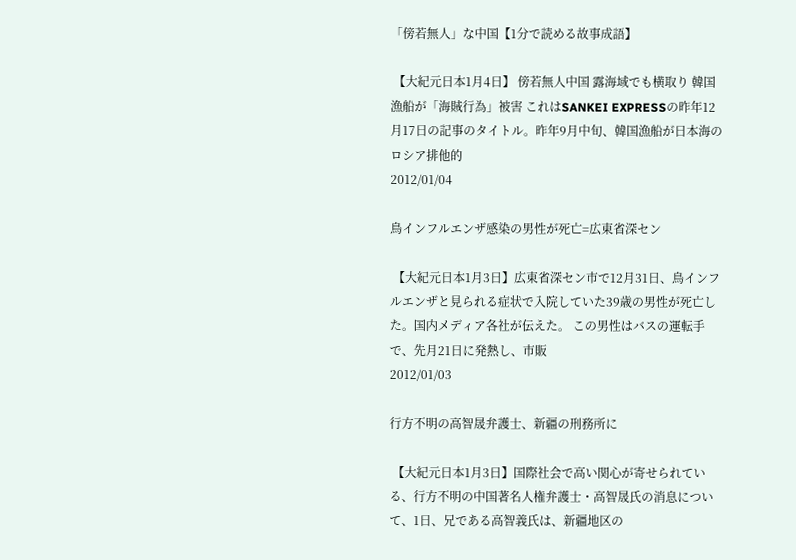「傍若無人」な中国【1分で読める故事成語】

 【大紀元日本1月4日】 傍若無人中国 露海域でも横取り 韓国漁船が「海賊行為」被害 これはSANKEI EXPRESSの昨年12月17日の記事のタイトル。昨年9月中旬、韓国漁船が日本海のロシア排他的
2012/01/04

鳥インフルエンザ感染の男性が死亡=広東省深セン

 【大紀元日本1月3日】広東省深セン市で12月31日、鳥インフルエンザと見られる症状で入院していた39歳の男性が死亡した。国内メディア各社が伝えた。 この男性はバスの運転手で、先月21日に発熱し、市販
2012/01/03

行方不明の高智晟弁護士、新疆の刑務所に

 【大紀元日本1月3日】国際社会で高い関心が寄せられている、行方不明の中国著名人権弁護士・高智晟氏の消息について、1日、兄である高智義氏は、新疆地区の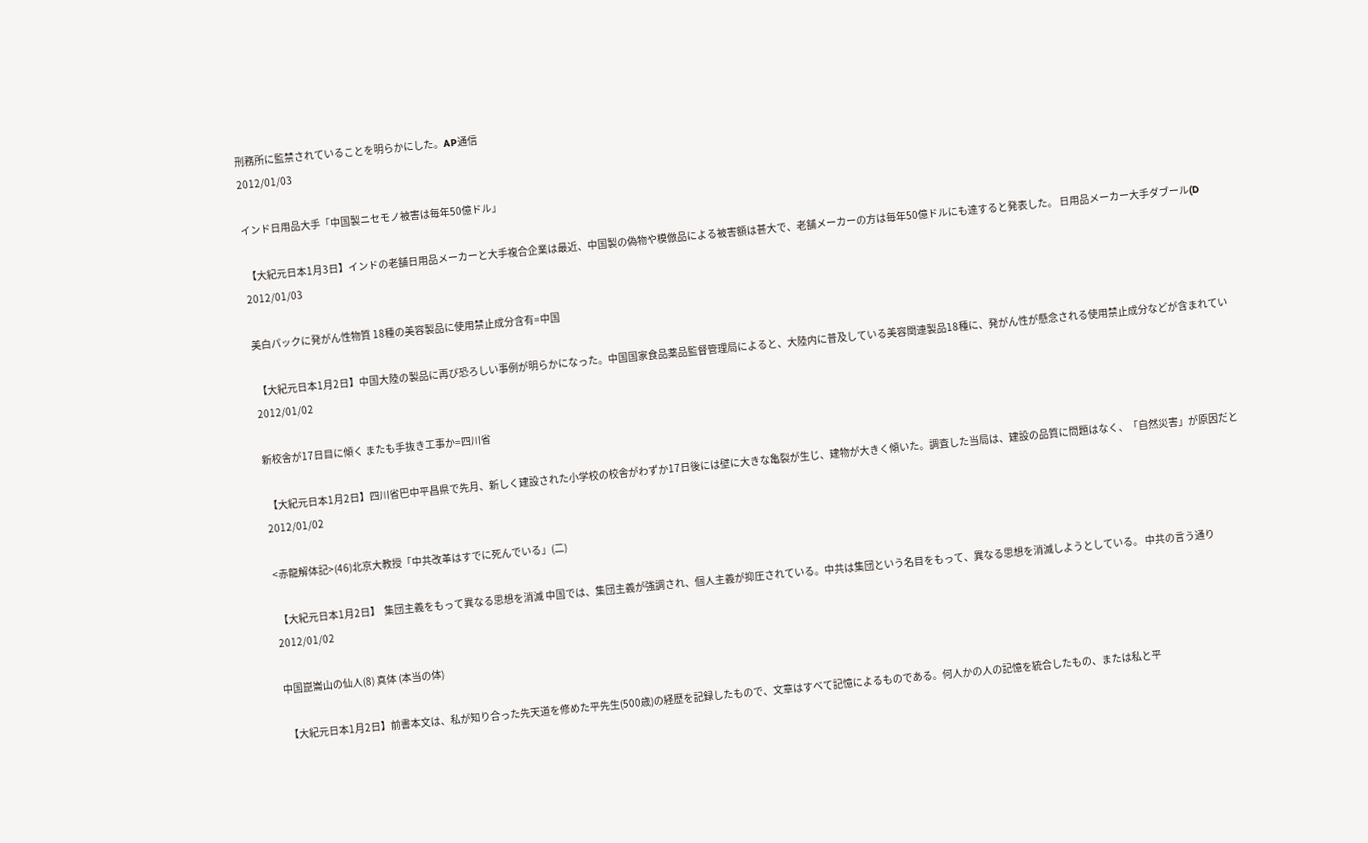刑務所に監禁されていることを明らかにした。AP通信
2012/01/03

インド日用品大手「中国製ニセモノ被害は毎年50億ドル」

 【大紀元日本1月3日】インドの老舗日用品メーカーと大手複合企業は最近、中国製の偽物や模倣品による被害額は甚大で、老舗メーカーの方は毎年50億ドルにも達すると発表した。 日用品メーカー大手ダブール(D
2012/01/03

美白パックに発がん性物質 18種の美容製品に使用禁止成分含有=中国

 【大紀元日本1月2日】中国大陸の製品に再び恐ろしい事例が明らかになった。中国国家食品薬品監督管理局によると、大陸内に普及している美容関連製品18種に、発がん性が懸念される使用禁止成分などが含まれてい
2012/01/02

新校舎が17日目に傾く またも手抜き工事か=四川省

 【大紀元日本1月2日】四川省巴中平昌県で先月、新しく建設された小学校の校舎がわずか17日後には壁に大きな亀裂が生じ、建物が大きく傾いた。調査した当局は、建設の品質に問題はなく、「自然災害」が原因だと
2012/01/02

<赤龍解体記>(46)北京大教授「中共改革はすでに死んでいる」(二)

 【大紀元日本1月2日】  集団主義をもって異なる思想を消滅 中国では、集団主義が強調され、個人主義が抑圧されている。中共は集団という名目をもって、異なる思想を消滅しようとしている。 中共の言う通り
2012/01/02

中国崑崙山の仙人(8) 真体 (本当の体)

 【大紀元日本1月2日】前書本文は、私が知り合った先天道を修めた平先生(500歳)の経歴を記録したもので、文章はすべて記憶によるものである。何人かの人の記憶を統合したもの、または私と平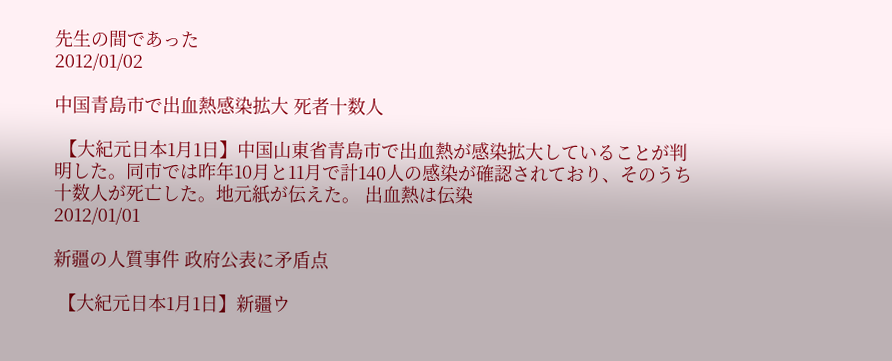先生の間であった
2012/01/02

中国青島市で出血熱感染拡大 死者十数人

 【大紀元日本1月1日】中国山東省青島市で出血熱が感染拡大していることが判明した。同市では昨年10月と11月で計140人の感染が確認されており、そのうち十数人が死亡した。地元紙が伝えた。 出血熱は伝染
2012/01/01

新疆の人質事件 政府公表に矛盾点

 【大紀元日本1月1日】新疆ウ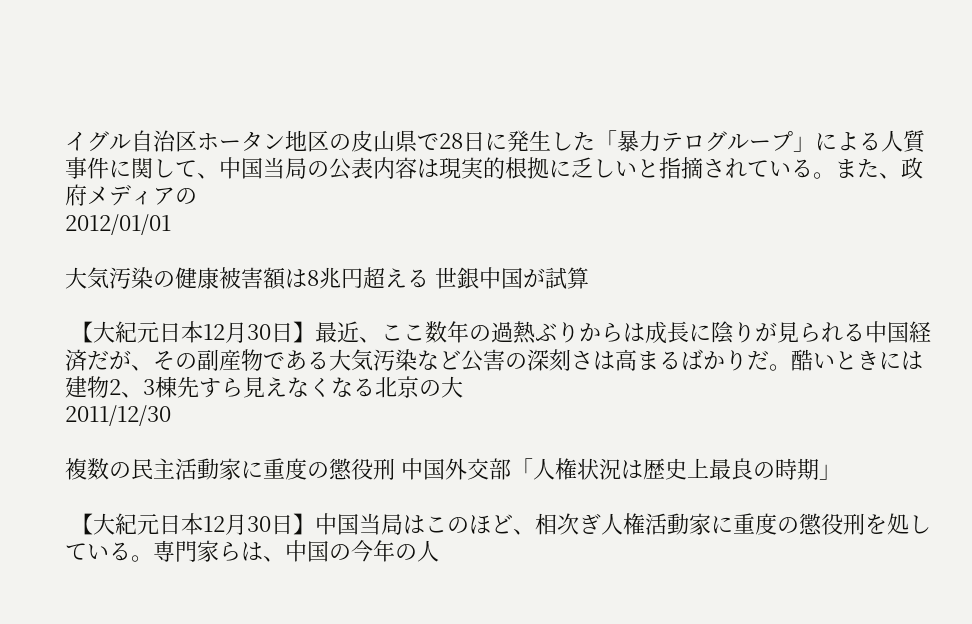イグル自治区ホータン地区の皮山県で28日に発生した「暴力テログループ」による人質事件に関して、中国当局の公表内容は現実的根拠に乏しいと指摘されている。また、政府メディアの
2012/01/01

大気汚染の健康被害額は8兆円超える 世銀中国が試算

 【大紀元日本12月30日】最近、ここ数年の過熱ぶりからは成長に陰りが見られる中国経済だが、その副産物である大気汚染など公害の深刻さは高まるばかりだ。酷いときには建物2、3棟先すら見えなくなる北京の大
2011/12/30

複数の民主活動家に重度の懲役刑 中国外交部「人権状況は歴史上最良の時期」

 【大紀元日本12月30日】中国当局はこのほど、相次ぎ人権活動家に重度の懲役刑を処している。専門家らは、中国の今年の人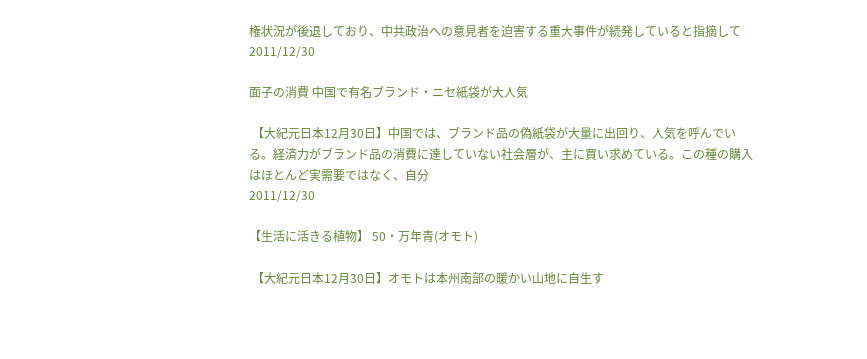権状況が後退しており、中共政治への意見者を迫害する重大事件が続発していると指摘して
2011/12/30

面子の消費 中国で有名ブランド・ニセ紙袋が大人気

 【大紀元日本12月30日】中国では、ブランド品の偽紙袋が大量に出回り、人気を呼んでいる。経済力がブランド品の消費に達していない社会層が、主に買い求めている。この種の購入はほとんど実需要ではなく、自分
2011/12/30

【生活に活きる植物】 50・万年青(オモト)

 【大紀元日本12月30日】オモトは本州南部の暖かい山地に自生す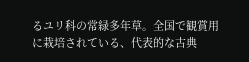るユリ科の常緑多年草。全国で観賞用に栽培されている、代表的な古典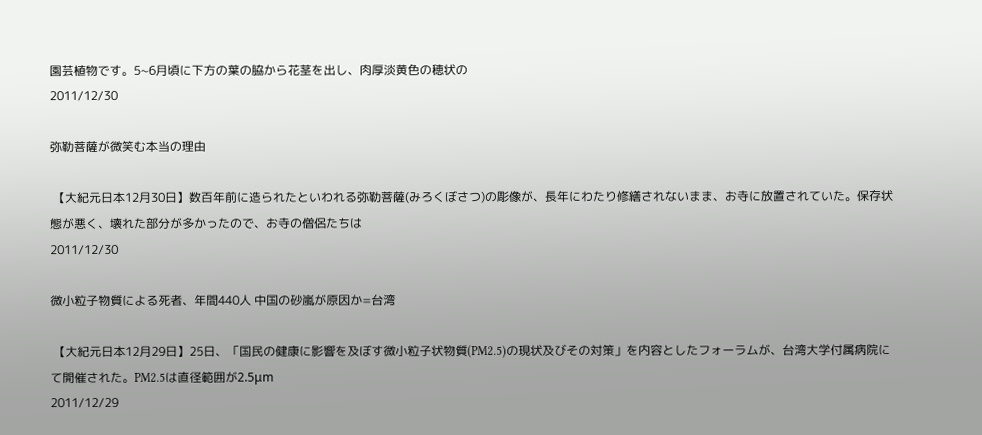園芸植物です。5~6月頃に下方の葉の脇から花茎を出し、肉厚淡黄色の穂状の
2011/12/30

弥勒菩薩が微笑む本当の理由

 【大紀元日本12月30日】数百年前に造られたといわれる弥勒菩薩(みろくぼさつ)の彫像が、長年にわたり修繕されないまま、お寺に放置されていた。保存状態が悪く、壊れた部分が多かったので、お寺の僧侶たちは
2011/12/30

微小粒子物質による死者、年間440人 中国の砂嵐が原因か=台湾

 【大紀元日本12月29日】25日、「国民の健康に影響を及ぼす微小粒子状物質(PM2.5)の現状及びその対策」を内容としたフォーラムが、台湾大学付属病院にて開催された。PM2.5は直径範囲が2.5μm
2011/12/29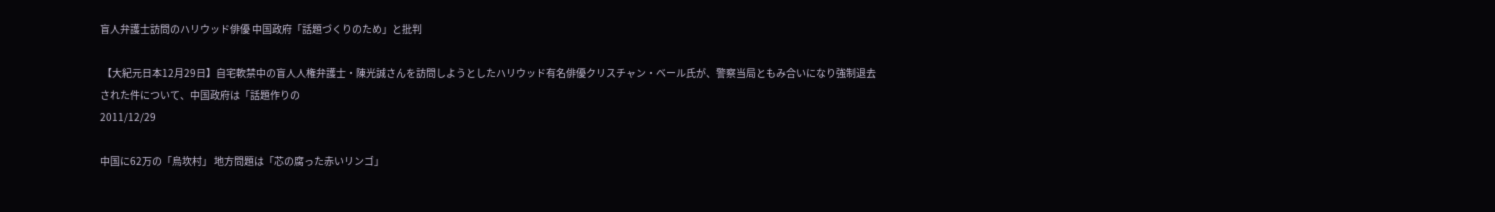盲人弁護士訪問のハリウッド俳優 中国政府「話題づくりのため」と批判

 【大紀元日本12月29日】自宅軟禁中の盲人人権弁護士・陳光誠さんを訪問しようとしたハリウッド有名俳優クリスチャン・ベール氏が、警察当局ともみ合いになり強制退去された件について、中国政府は「話題作りの
2011/12/29

中国に62万の「烏坎村」 地方問題は「芯の腐った赤いリンゴ」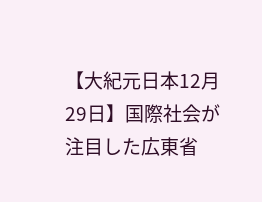【大紀元日本12月29日】国際社会が注目した広東省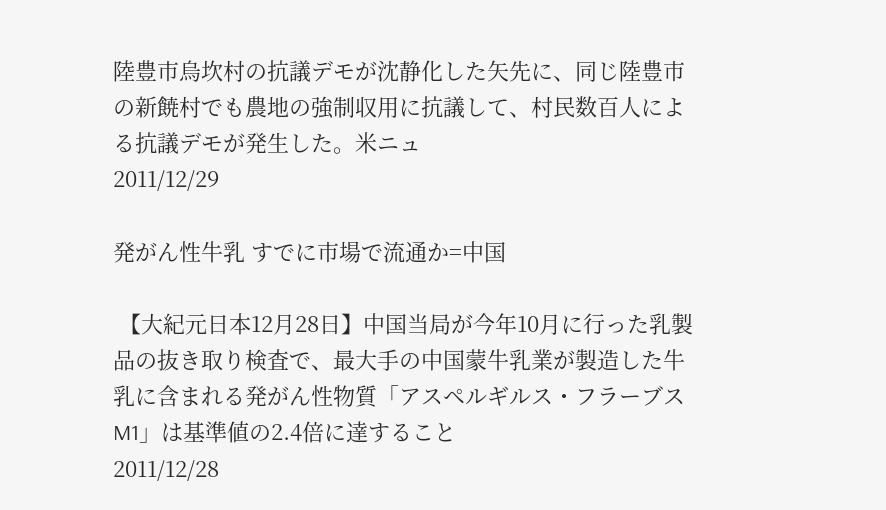陸豊市烏坎村の抗議デモが沈静化した矢先に、同じ陸豊市の新𩜙村でも農地の強制収用に抗議して、村民数百人による抗議デモが発生した。米ニュ
2011/12/29

発がん性牛乳 すでに市場で流通か=中国

 【大紀元日本12月28日】中国当局が今年10月に行った乳製品の抜き取り検査で、最大手の中国蒙牛乳業が製造した牛乳に含まれる発がん性物質「アスペルギルス・フラーブスM1」は基準値の2.4倍に達すること
2011/12/28